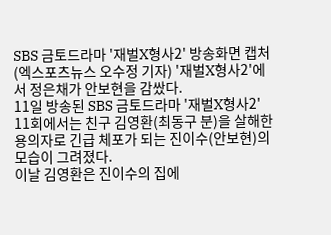SBS 금토드라마 '재벌X형사2' 방송화면 캡처
(엑스포츠뉴스 오수정 기자) '재벌X형사2'에서 정은채가 안보현을 감쌌다.
11일 방송된 SBS 금토드라마 '재벌X형사2' 11회에서는 친구 김영환(최동구 분)을 살해한 용의자로 긴급 체포가 되는 진이수(안보현)의 모습이 그려졌다.
이날 김영환은 진이수의 집에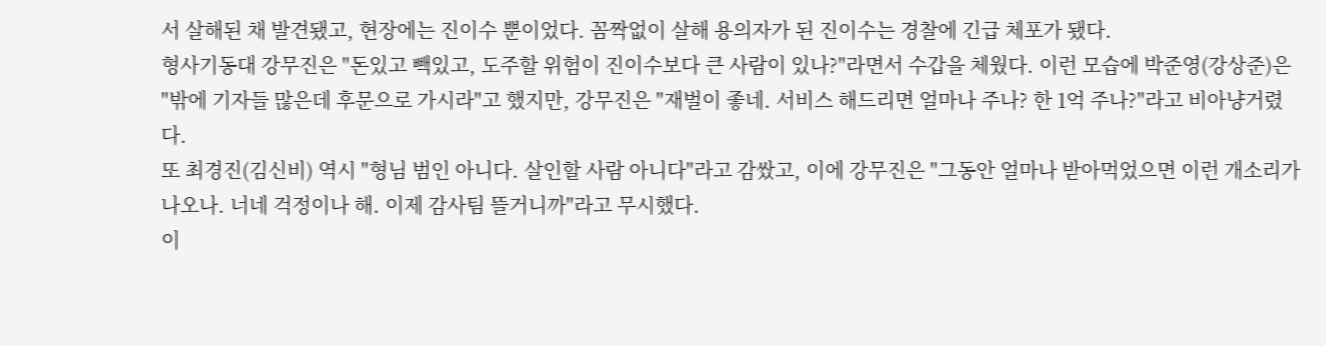서 살해된 채 발견됐고, 현장에는 진이수 뿐이었다. 꼼짝없이 살해 용의자가 된 진이수는 경찰에 긴급 체포가 됐다.
형사기동대 강무진은 "돈있고 빽있고, 도주할 위험이 진이수보다 큰 사람이 있나?"라면서 수갑을 체웠다. 이런 모습에 박준영(강상준)은 "밖에 기자들 많은데 후문으로 가시라"고 했지만, 강무진은 "재벌이 좋네. 서비스 해드리면 얼마나 주나? 한 1억 주나?"라고 비아냥거렸다.
또 최경진(김신비) 역시 "형님 범인 아니다. 살인할 사람 아니다"라고 감쌌고, 이에 강무진은 "그동안 얼마나 받아먹었으면 이런 개소리가 나오나. 너네 걱정이나 해. 이제 감사팀 뜰거니까"라고 무시했다.
이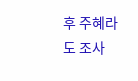후 주혜라도 조사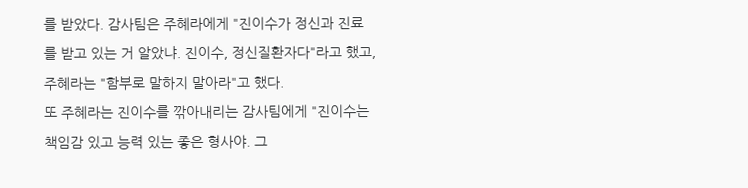를 받았다. 감사팀은 주혜라에게 "진이수가 정신과 진료를 받고 있는 거 알았냐. 진이수, 정신질환자다"라고 했고, 주혜라는 "함부로 말하지 말아라"고 했다.
또 주혜라는 진이수를 깎아내리는 감사팀에게 "진이수는 책임감 있고 능력 있는 좋은 형사야. 그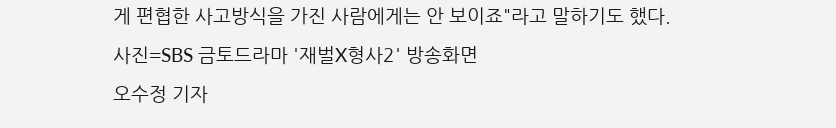게 편협한 사고방식을 가진 사람에게는 안 보이죠"라고 말하기도 했다.
사진=SBS 금토드라마 '재벌X형사2' 방송화면
오수정 기자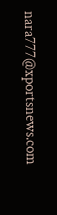nara777@xportsnews.com